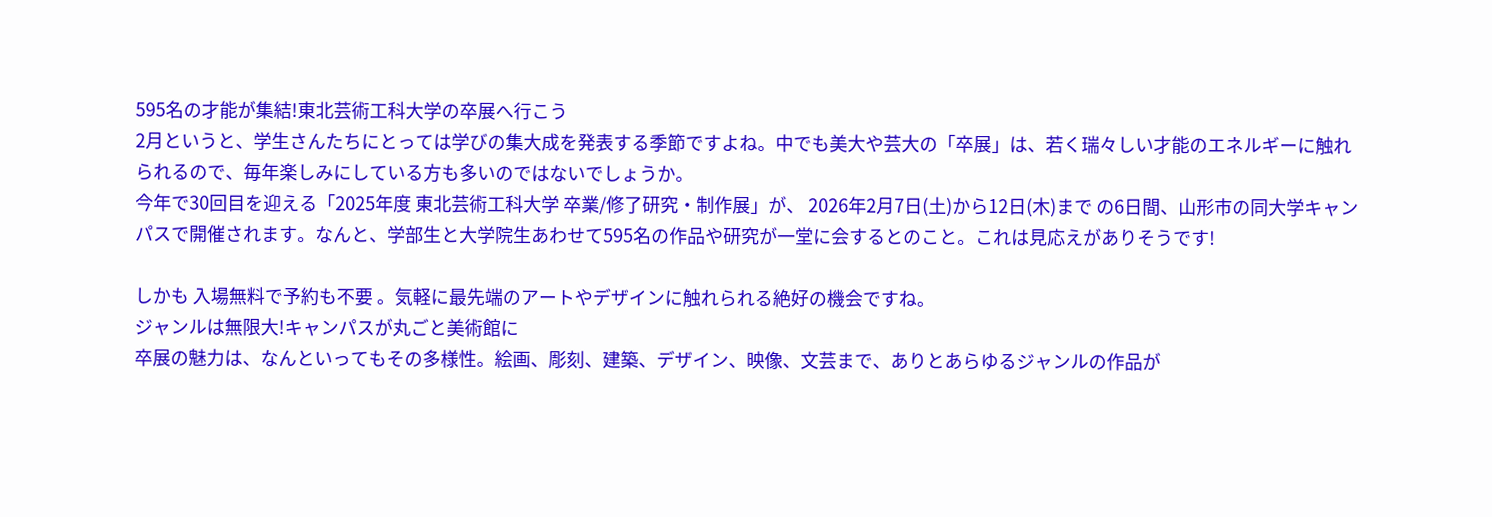595名の才能が集結!東北芸術工科大学の卒展へ行こう
2月というと、学生さんたちにとっては学びの集大成を発表する季節ですよね。中でも美大や芸大の「卒展」は、若く瑞々しい才能のエネルギーに触れられるので、毎年楽しみにしている方も多いのではないでしょうか。
今年で30回目を迎える「2025年度 東北芸術工科大学 卒業/修了研究・制作展」が、 2026年2月7日(土)から12日(木)まで の6日間、山形市の同大学キャンパスで開催されます。なんと、学部生と大学院生あわせて595名の作品や研究が一堂に会するとのこと。これは見応えがありそうです!

しかも 入場無料で予約も不要 。気軽に最先端のアートやデザインに触れられる絶好の機会ですね。
ジャンルは無限大!キャンパスが丸ごと美術館に
卒展の魅力は、なんといってもその多様性。絵画、彫刻、建築、デザイン、映像、文芸まで、ありとあらゆるジャンルの作品が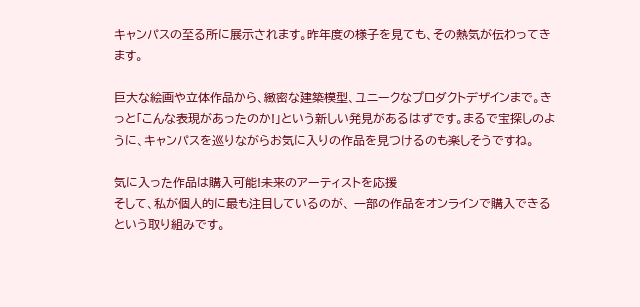キャンパスの至る所に展示されます。昨年度の様子を見ても、その熱気が伝わってきます。

巨大な絵画や立体作品から、緻密な建築模型、ユニークなプロダクトデザインまで。きっと「こんな表現があったのか!」という新しい発見があるはずです。まるで宝探しのように、キャンパスを巡りながらお気に入りの作品を見つけるのも楽しそうですね。

気に入った作品は購入可能!未来のアーティストを応援
そして、私が個人的に最も注目しているのが、 一部の作品をオンラインで購入できる という取り組みです。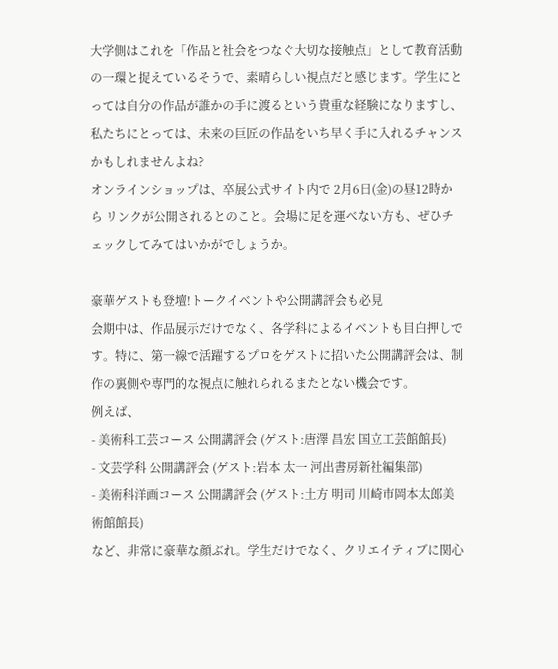大学側はこれを「作品と社会をつなぐ大切な接触点」として教育活動の一環と捉えているそうで、素晴らしい視点だと感じます。学生にとっては自分の作品が誰かの手に渡るという貴重な経験になりますし、私たちにとっては、未来の巨匠の作品をいち早く手に入れるチャンスかもしれませんよね?
オンラインショップは、卒展公式サイト内で 2月6日(金)の昼12時から リンクが公開されるとのこと。会場に足を運べない方も、ぜひチェックしてみてはいかがでしょうか。

豪華ゲストも登壇!トークイベントや公開講評会も必見
会期中は、作品展示だけでなく、各学科によるイベントも目白押しです。特に、第一線で活躍するプロをゲストに招いた公開講評会は、制作の裏側や専門的な視点に触れられるまたとない機会です。
例えば、
- 美術科工芸コース 公開講評会 (ゲスト:唐澤 昌宏 国立工芸館館長)
- 文芸学科 公開講評会 (ゲスト:岩本 太一 河出書房新社編集部)
- 美術科洋画コース 公開講評会 (ゲスト:土方 明司 川崎市岡本太郎美術館館長)
など、非常に豪華な顔ぶれ。学生だけでなく、クリエイティブに関心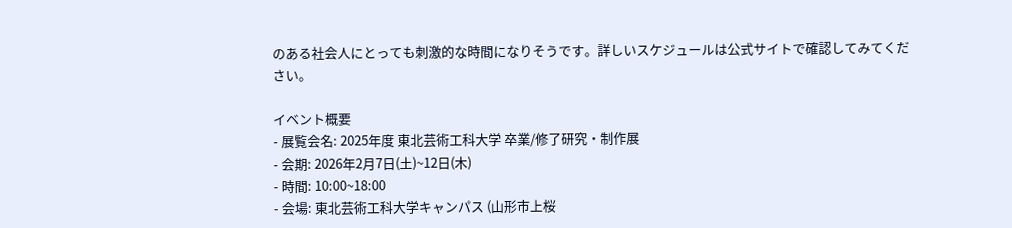のある社会人にとっても刺激的な時間になりそうです。詳しいスケジュールは公式サイトで確認してみてください。

イベント概要
- 展覧会名: 2025年度 東北芸術工科大学 卒業/修了研究・制作展
- 会期: 2026年2月7日(土)~12日(木)
- 時間: 10:00~18:00
- 会場: 東北芸術工科大学キャンパス (山形市上桜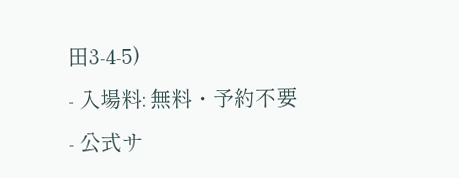田3-4-5)
- 入場料: 無料・予約不要
- 公式サ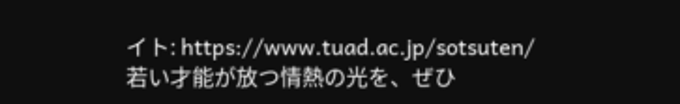イト: https://www.tuad.ac.jp/sotsuten/
若い才能が放つ情熱の光を、ぜひ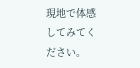現地で体感してみてください。